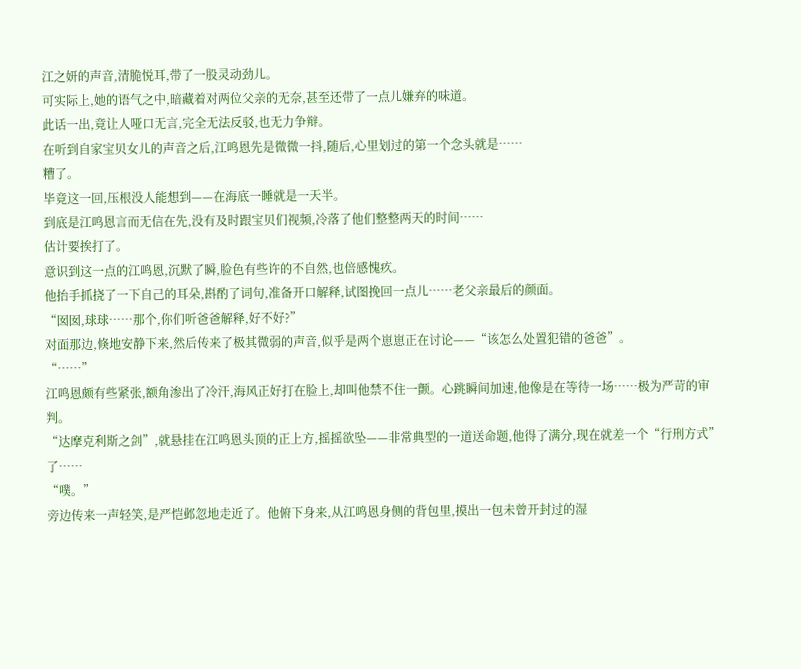江之妍的声音,清脆悦耳,带了一股灵动劲儿。
可实际上,她的语气之中,暗藏着对两位父亲的无奈,甚至还带了一点儿嫌弃的味道。
此话一出,竟让人哑口无言,完全无法反驳,也无力争辩。
在听到自家宝贝女儿的声音之后,江鸣恩先是微微一抖,随后,心里划过的第一个念头就是……
糟了。
毕竟这一回,压根没人能想到——在海底一睡就是一天半。
到底是江鸣恩言而无信在先,没有及时跟宝贝们视频,冷落了他们整整两天的时间……
估计要挨打了。
意识到这一点的江鸣恩,沉默了瞬,脸色有些许的不自然,也倍感愧疚。
他抬手抓挠了一下自己的耳朵,斟酌了词句,准备开口解释,试图挽回一点儿……老父亲最后的颜面。
“囡囡,球球……那个,你们听爸爸解释,好不好?”
对面那边,倏地安静下来,然后传来了极其微弱的声音,似乎是两个崽崽正在讨论——“该怎么处置犯错的爸爸”。
“……”
江鸣恩颇有些紧张,额角渗出了冷汗,海风正好打在脸上,却叫他禁不住一颤。心跳瞬间加速,他像是在等待一场……极为严苛的审判。
“达摩克利斯之剑”,就悬挂在江鸣恩头顶的正上方,摇摇欲坠——非常典型的一道送命题,他得了满分,现在就差一个“行刑方式”了……
“噗。”
旁边传来一声轻笑,是严恺邺忽地走近了。他俯下身来,从江鸣恩身侧的背包里,摸出一包未曾开封过的湿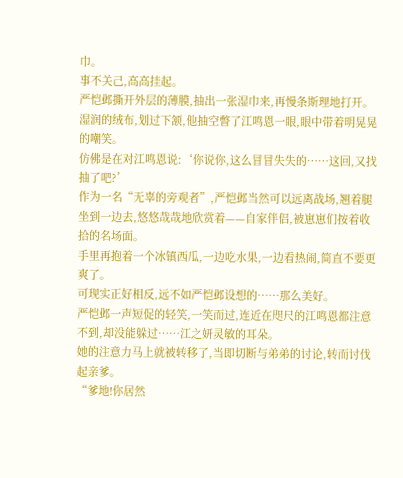巾。
事不关己,高高挂起。
严恺邺撕开外层的薄膜,抽出一张湿巾来,再慢条斯理地打开。湿润的绒布,划过下颔,他抽空瞥了江鸣恩一眼,眼中带着明晃晃的嘲笑。
仿佛是在对江鸣恩说:‘你说你,这么冒冒失失的……这回,又找抽了吧?’
作为一名“无辜的旁观者”,严恺邺当然可以远离战场,翘着腿坐到一边去,悠悠哉哉地欣赏着——自家伴侣,被崽崽们按着收拾的名场面。
手里再抱着一个冰镇西瓜,一边吃水果,一边看热闹,简直不要更爽了。
可现实正好相反,远不如严恺邺设想的……那么美好。
严恺邺一声短促的轻笑,一笑而过,连近在咫尺的江鸣恩都注意不到,却没能躲过……江之妍灵敏的耳朵。
她的注意力马上就被转移了,当即切断与弟弟的讨论,转而讨伐起亲爹。
“爹地!你居然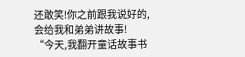还敢笑!你之前跟我说好的,会给我和弟弟讲故事!
“今天,我翻开童话故事书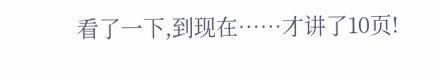看了一下,到现在……才讲了10页!